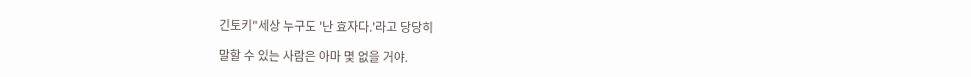긴토키"세상 누구도 '난 효자다.'라고 당당히

말할 수 있는 사람은 아마 몇 없을 거야.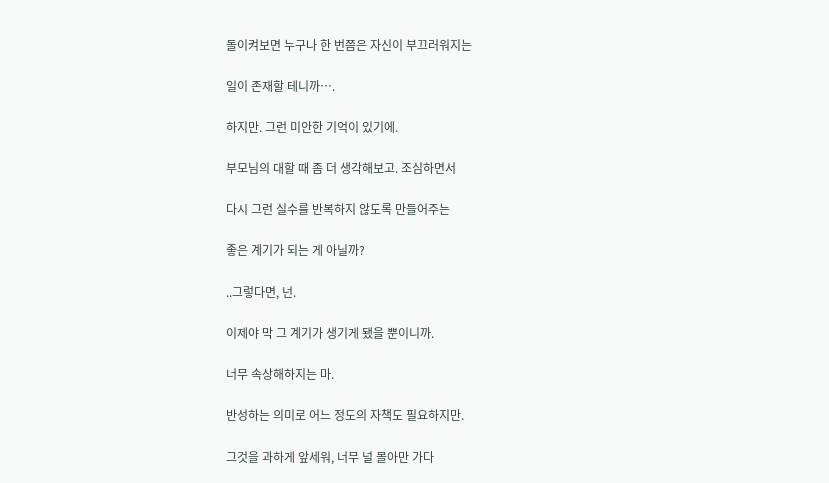돌이켜보면 누구나 한 번쯤은 자신이 부끄러워지는

일이 존재할 테니까….

하지만. 그런 미안한 기억이 있기에.

부모님의 대할 때 좀 더 생각해보고. 조심하면서

다시 그런 실수를 반복하지 않도록 만들어주는

좋은 계기가 되는 게 아닐까?

..그렇다면, 넌.

이제야 막 그 계기가 생기게 됐을 뿐이니까.

너무 속상해하지는 마.

반성하는 의미로 어느 정도의 자책도 필요하지만.

그것을 과하게 앞세워, 너무 널 몰아만 가다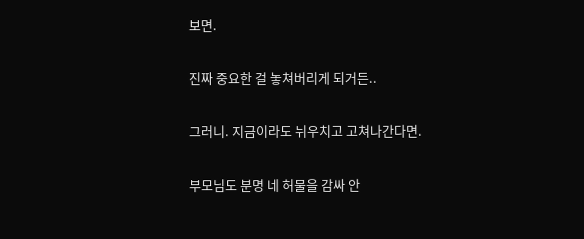보면.

진짜 중요한 걸 놓쳐버리게 되거든..

그러니. 지금이라도 뉘우치고 고쳐나간다면.

부모님도 분명 네 허물을 감싸 안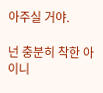아주실 거야.

넌 충분히 착한 아이니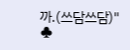까.(쓰담쓰담)"
♣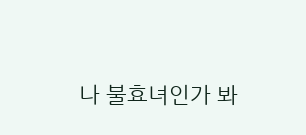나 불효녀인가 봐